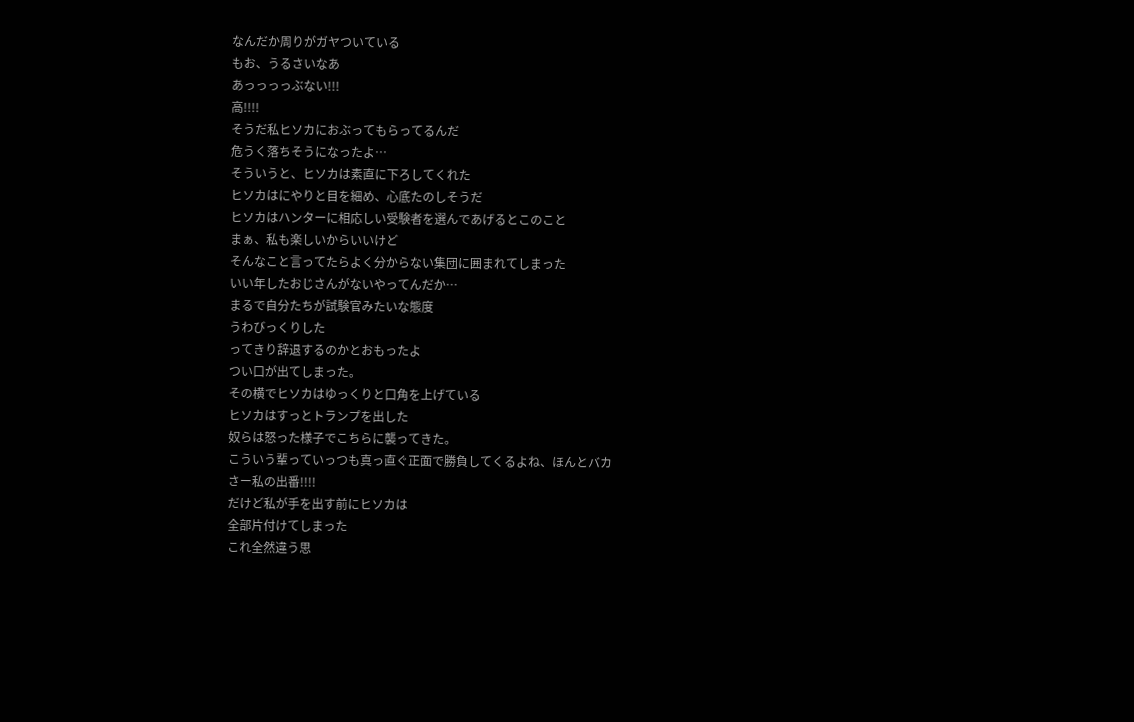なんだか周りがガヤついている
もお、うるさいなあ
あっっっっぶない!!!
高!!!!
そうだ私ヒソカにおぶってもらってるんだ
危うく落ちそうになったよ…
そういうと、ヒソカは素直に下ろしてくれた
ヒソカはにやりと目を細め、心底たのしそうだ
ヒソカはハンターに相応しい受験者を選んであげるとこのこと
まぁ、私も楽しいからいいけど
そんなこと言ってたらよく分からない集団に囲まれてしまった
いい年したおじさんがないやってんだか…
まるで自分たちが試験官みたいな態度
うわびっくりした
ってきり辞退するのかとおもったよ
つい口が出てしまった。
その横でヒソカはゆっくりと口角を上げている
ヒソカはすっとトランプを出した
奴らは怒った様子でこちらに襲ってきた。
こういう輩っていっつも真っ直ぐ正面で勝負してくるよね、ほんとバカ
さー私の出番!!!!
だけど私が手を出す前にヒソカは
全部片付けてしまった
これ全然違う思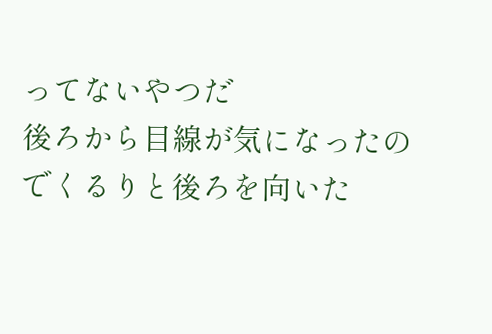ってないやつだ
後ろから目線が気になったのでくるりと後ろを向いた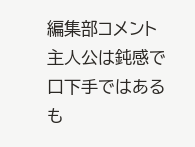編集部コメント
主人公は鈍感で口下手ではあるも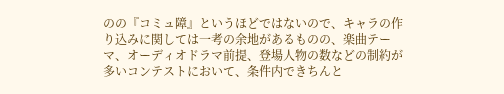のの『コミュ障』というほどではないので、キャラの作り込みに関しては一考の余地があるものの、楽曲テーマ、オーディオドラマ前提、登場人物の数などの制約が多いコンテストにおいて、条件内できちんと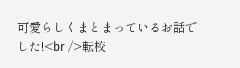可愛らしくまとまっているお話でした!<br />転校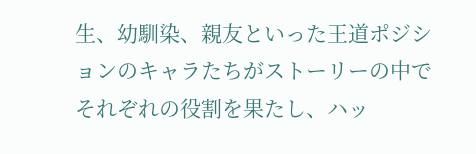生、幼馴染、親友といった王道ポジションのキャラたちがストーリーの中でそれぞれの役割を果たし、ハッ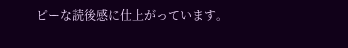ピーな読後感に仕上がっています。